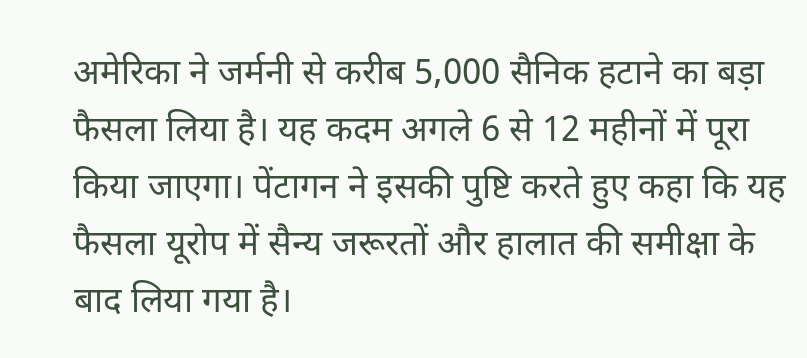अमेरिका ने जर्मनी से करीब 5,000 सैनिक हटाने का बड़ा फैसला लिया है। यह कदम अगले 6 से 12 महीनों में पूरा किया जाएगा। पेंटागन ने इसकी पुष्टि करते हुए कहा कि यह फैसला यूरोप में सैन्य जरूरतों और हालात की समीक्षा के बाद लिया गया है।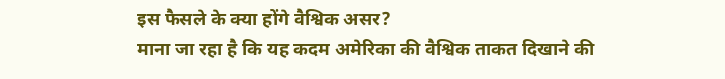इस फैसले के क्या होंगे वैश्विक असर?
माना जा रहा है कि यह कदम अमेरिका की वैश्विक ताकत दिखाने की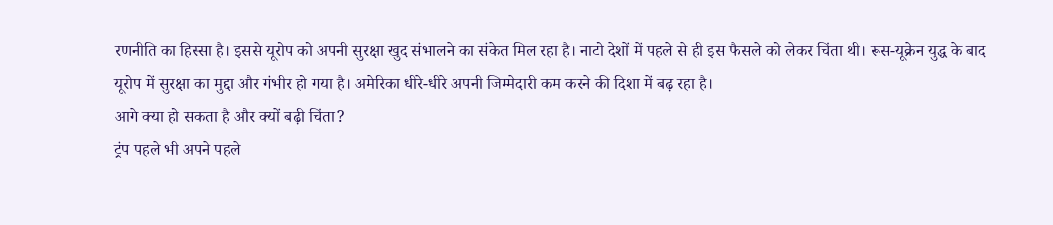रणनीति का हिस्सा है। इससे यूरोप को अपनी सुरक्षा खुद संभालने का संकेत मिल रहा है। नाटो देशों में पहले से ही इस फैसले को लेकर चिंता थी। रूस-यूक्रेन युद्ध के बाद यूरोप में सुरक्षा का मुद्दा और गंभीर हो गया है। अमेरिका धीरे-धीरे अपनी जिम्मेदारी कम करने की दिशा में बढ़ रहा है।
आगे क्या हो सकता है और क्यों बढ़ी चिंता?
ट्रंप पहले भी अपने पहले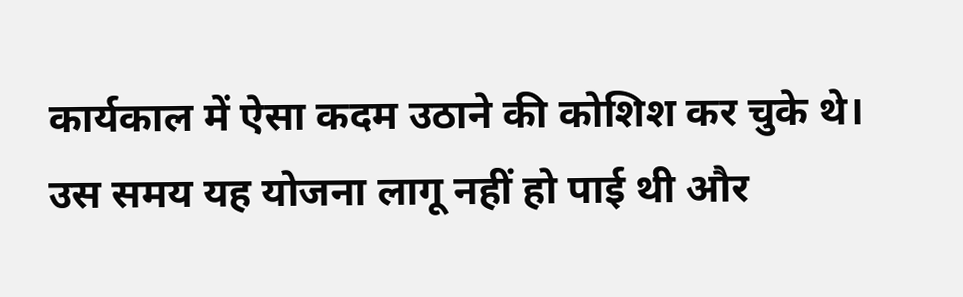कार्यकाल में ऐसा कदम उठाने की कोशिश कर चुके थे। उस समय यह योजना लागू नहीं हो पाई थी और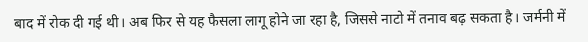बाद में रोक दी गई थी। अब फिर से यह फैसला लागू होने जा रहा है, जिससे नाटो में तनाव बढ़ सकता है। जर्मनी में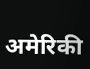अमेरिकी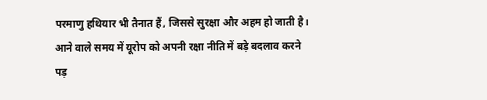परमाणु हथियार भी तैनात हैं, जिससे सुरक्षा और अहम हो जाती है। आने वाले समय में यूरोप को अपनी रक्षा नीति में बड़े बदलाव करने पड़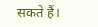सकते हैं।